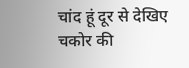चांद हूं दूर से देखिए
चकोर की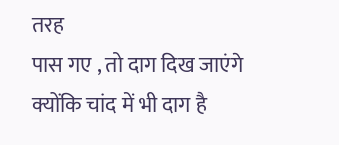तरह
पास गए , तो दाग दिख जाएंगे
क्योंकि चांद में भी दाग है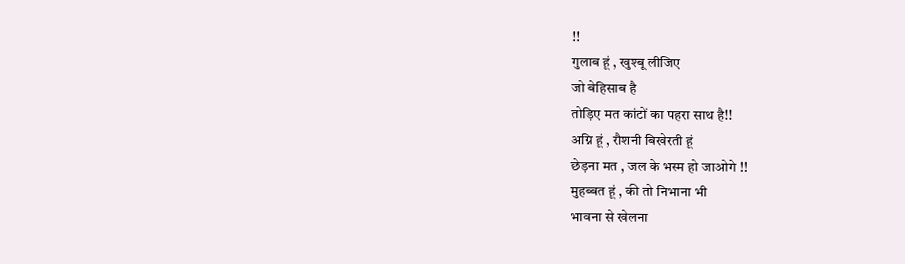!!
गुलाब हूं , खुश्बू लीजिए
जो बेहिसाब है
तोड़िए मत कांटों का पहरा साथ है!!
अग्नि हूं , रौशनी बिखेरती हूं
छेड़ना मत , जल के भस्म हो जाओगे !!
मुहब्बत हूं , की तो निभाना भी
भावना से खेलना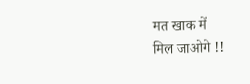मत खाक में
मिल जाओगे !!